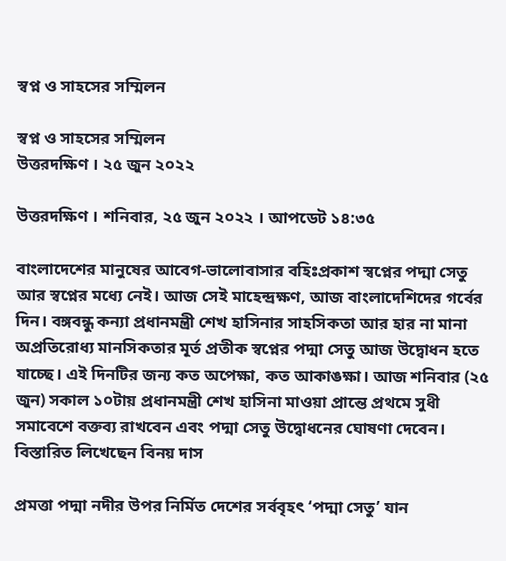স্বপ্ন ও সাহসের সম্মিলন

স্বপ্ন ও সাহসের সম্মিলন
উত্তরদক্ষিণ । ২৫ জুন ২০২২

উত্তরদক্ষিণ । শনিবার, ২৫ জুন ২০২২ । আপডেট ১৪:৩৫

বাংলাদেশের মানুষের আবেগ-ভালোবাসার বহিঃপ্রকাশ স্বপ্নের পদ্মা সেতু আর স্বপ্নের মধ্যে নেই। আজ সেই মাহেন্দ্রক্ষণ, আজ বাংলাদেশিদের গর্বের দিন। বঙ্গবন্ধু কন্যা প্রধানমন্ত্রী শেখ হাসিনার সাহসিকতা আর হার না মানা অপ্রতিরোধ্য মানসিকতার মূর্ত প্রতীক স্বপ্নের পদ্মা সেতু আজ উদ্বোধন হতে যাচ্ছে। এই দিনটির জন্য কত অপেক্ষা, কত আকাঙক্ষা। আজ শনিবার (২৫ জুন) সকাল ১০টায় প্রধানমন্ত্রী শেখ হাসিনা মাওয়া প্রান্তে প্রথমে সুধী সমাবেশে বক্তব্য রাখবেন এবং পদ্মা সেতু উদ্বোধনের ঘোষণা দেবেন। বিস্তারিত লিখেছেন বিনয় দাস

প্রমত্তা পদ্মা নদীর উপর নির্মিত দেশের সর্ববৃহৎ ‘পদ্মা সেতু’ যান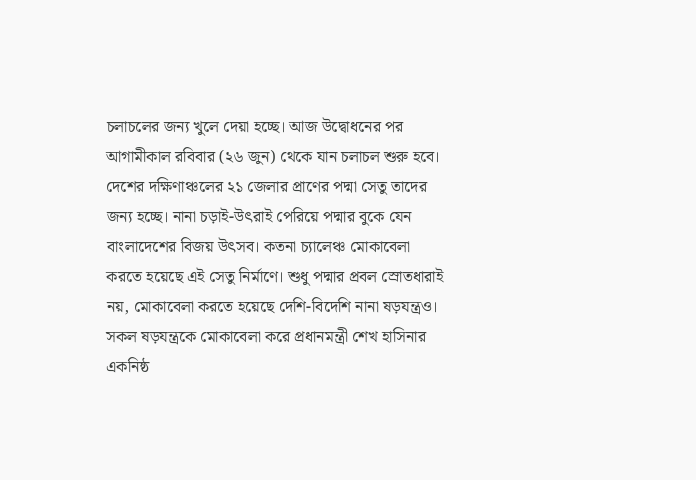চলাচলের জন্য খুলে দেয়া হচ্ছে। আজ উদ্বোধনের পর আগামীকাল রবিবার (২৬ জুন) থেকে যান চলাচল শুরু হবে। দেশের দক্ষিণাঞ্চলের ২১ জেলার প্রাণের পদ্মা সেতু তাদের জন্য হচ্ছে। নানা চড়াই-উৎরাই পেরিয়ে পদ্মার বুকে যেন বাংলাদেশের বিজয় উৎসব। কতনা চ্যালেঞ্চ মোকাবেলা করতে হয়েছে এই সেতু নির্মাণে। শুধু পদ্মার প্রবল স্রোতধারাই নয়, মোকাবেলা করতে হয়েছে দেশি-বিদেশি নানা ষড়যন্ত্রও। সকল ষড়যন্ত্রকে মোকাবেলা করে প্রধানমন্ত্রী শেখ হাসিনার একনিষ্ঠ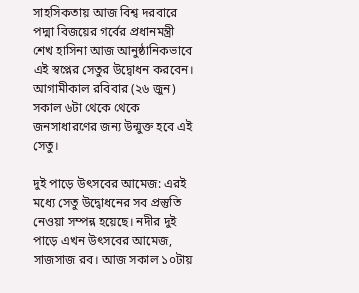সাহসিকতায় আজ বিশ্ব দরবারে পদ্মা বিজয়ের গর্বের প্রধানমন্ত্রী শেখ হাসিনা আজ আনুষ্ঠানিকভাবে এই স্বপ্নের সেতুর উদ্বোধন করবেন। আগামীকাল রবিবার (২৬ জুন) সকাল ৬টা থেকে থেকে জনসাধারণের জন্য উন্মুক্ত হবে এই সেতু।

দুই পাড়ে উৎসবের আমেজ: এরই মধ্যে সেতু উদ্বোধনের সব প্রস্তুতি নেওয়া সম্পন্ন হয়েছে। নদীর দুই পাড়ে এখন উৎসবের আমেজ, সাজসাজ রব। আজ সকাল ১০টায়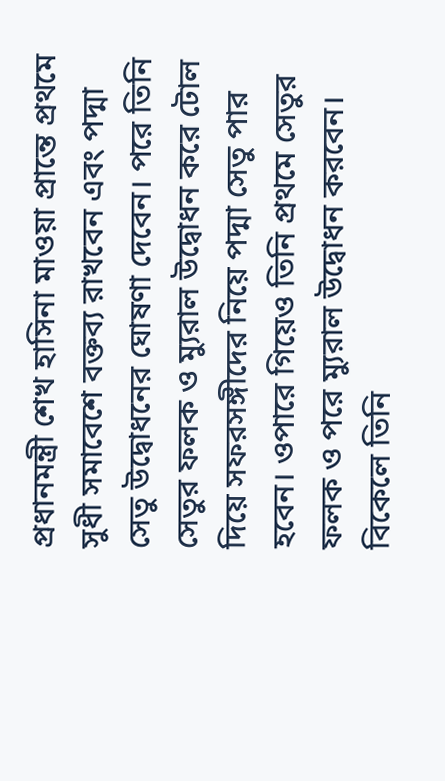প্রধানমন্ত্রী শেখ হাসিনা মাওয়া প্রান্তে প্রথমে সুধী সমাবেশে বক্তব্য রাখবেন এবং পদ্মা সেতু উদ্বোধনের ঘোষণা দেবেন। পরে তিনি সেতুর ফলক ও ম্যুরাল উদ্বোধন করে টোল দিয়ে সফরসঙ্গীদের নিয়ে পদ্মা সেতু পার হবেন। ওপারে গিয়েও তিনি প্রথমে সেতুর ফলক ও পরে ম্যুরাল উদ্বোধন করবেন। বিকেলে তিনি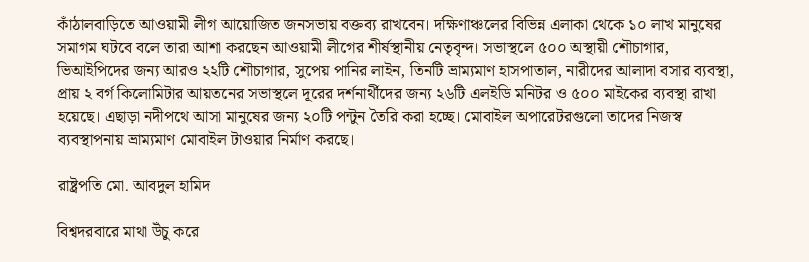কাঁঠালবাড়িতে আওয়ামী লীগ আয়োজিত জনসভায় বক্তব্য রাখবেন। দক্ষিণাঞ্চলের বিভিন্ন এলাকা থেকে ১০ লাখ মানুষের সমাগম ঘটবে বলে তারা আশা করছেন আওয়ামী লীগের শীর্ষস্থানীয় নেতৃবৃন্দ। সভাস্থলে ৫০০ অস্থায়ী শৌচাগার, ভিআইপিদের জন্য আরও ২২টি শৌচাগার, সুপেয় পানির লাইন, তিনটি ভ্রাম্যমাণ হাসপাতাল, নারীদের আলাদা বসার ব্যবস্থা, প্রায় ২ বর্গ কিলোমিটার আয়তনের সভাস্থলে দূরের দর্শনার্থীদের জন্য ২৬টি এলইডি মনিটর ও ৫০০ মাইকের ব্যবস্থা রাখা হয়েছে। এছাড়া নদীপথে আসা মানুষের জন্য ২০টি পন্টুন তৈরি করা হচ্ছে। মোবাইল অপারেটরগুলো তাদের নিজস্ব ব্যবস্থাপনায় ভ্রাম্যমাণ মোবাইল টাওয়ার নির্মাণ করছে।

রাষ্ট্রপতি মো. আবদুল হামিদ

বিশ্বদরবারে মাথা উঁচু করে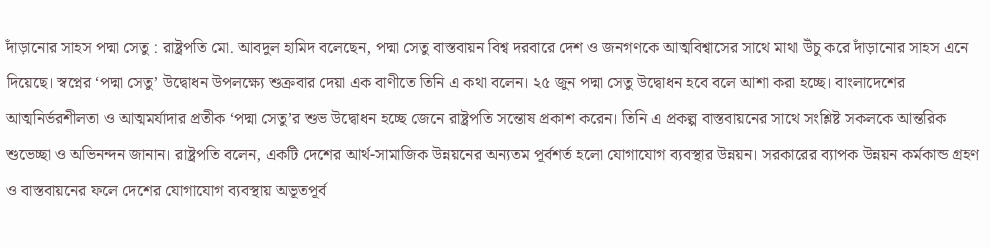দাঁড়ানোর সাহস পদ্মা সেতু : রাষ্ট্রপতি মো. আবদুল হামিদ বলেছেন, পদ্মা সেতু বাস্তবায়ন বিশ্ব দরবারে দেশ ও জনগণকে আত্মবিশ্বাসের সাথে মাথা উঁচু করে দাঁড়ানোর সাহস এনে দিয়েছে। স্বপ্নের ‘পদ্মা সেতু’ উদ্বোধন উপলক্ষ্যে শুক্রবার দেয়া এক বাণীতে তিনি এ কথা বলেন। ২৫ জুন পদ্মা সেতু উদ্বোধন হবে বলে আশা করা হচ্ছে। বাংলাদেশের আত্মনির্ভরশীলতা ও আত্মমর্যাদার প্রতীক ‘পদ্মা সেতু’র শুভ উদ্বোধন হচ্ছে জেনে রাষ্ট্রপতি সন্তোষ প্রকাশ করেন। তিনি এ প্রকল্প বাস্তবায়নের সাথে সংশ্লিষ্ট সকলকে আন্তরিক শুভেচ্ছা ও অভিনন্দন জানান। রাষ্ট্রপতি বলেন, একটি দেশের আর্থ-সামাজিক উন্নয়নের অন্যতম পূর্বশর্ত হলো যোগাযোগ ব্যবস্থার উন্নয়ন। সরকারের ব্যাপক উন্নয়ন কর্মকান্ড গ্রহণ ও বাস্তবায়নের ফলে দেশের যোগাযোগ ব্যবস্থায় অভূতপূর্ব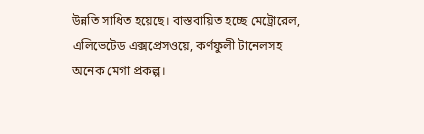উন্নতি সাধিত হয়েছে। বাস্তবায়িত হচ্ছে মেট্রোরেল, এলিভেটেড এক্সপ্রেসওয়ে, কর্ণফুলী টানেলসহ অনেক মেগা প্রকল্প।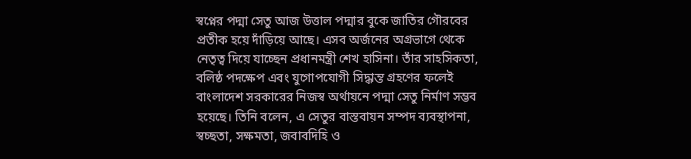স্বপ্নের পদ্মা সেতু আজ উত্তাল পদ্মার বুকে জাতির গৌরবের প্রতীক হয়ে দাঁড়িয়ে আছে। এসব অর্জনের অগ্রভাগে থেকে নেতৃত্ব দিয়ে যাচ্ছেন প্রধানমন্ত্রী শেখ হাসিনা। তাঁর সাহসিকতা, বলিষ্ঠ পদক্ষেপ এবং যুগোপযোগী সিদ্ধান্ত গ্রহণের ফলেই বাংলাদেশ সরকারের নিজস্ব অর্থায়নে পদ্মা সেতু নির্মাণ সম্ভব হয়েছে। তিনি বলেন, এ সেতুর বাস্তবায়ন সম্পদ ব্যবস্থাপনা, স্বচ্ছতা, সক্ষমতা, জবাবদিহি ও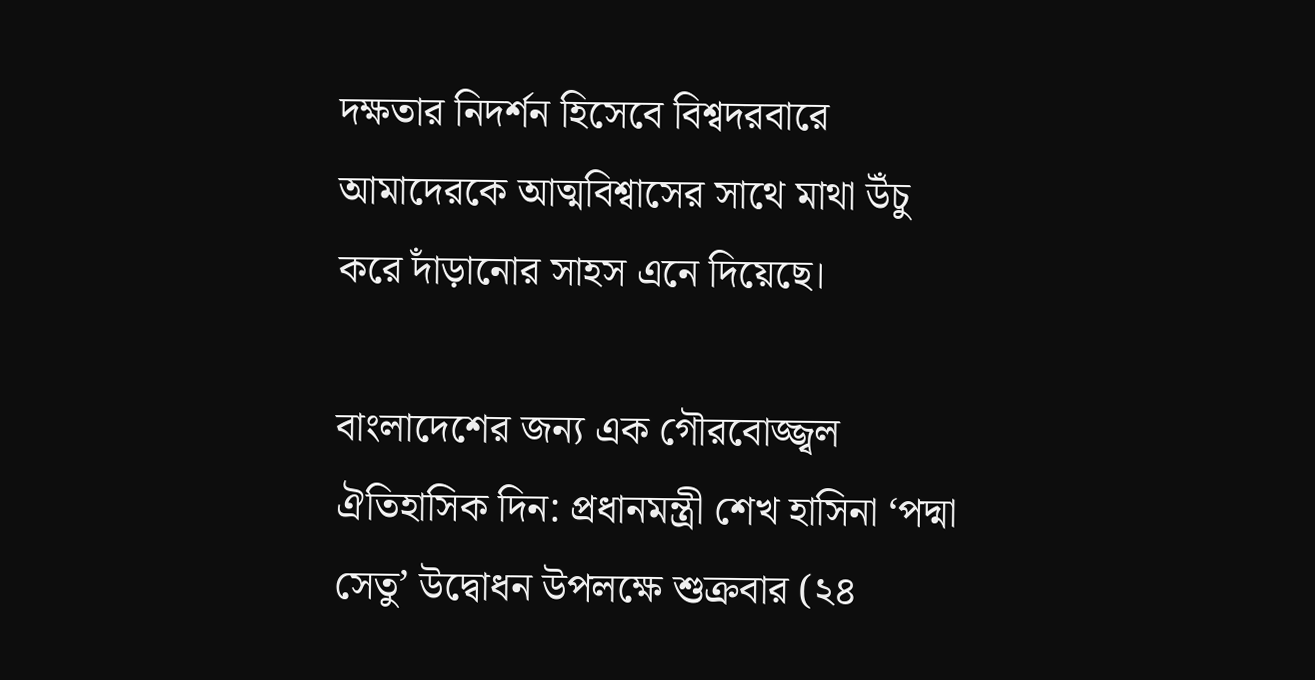দক্ষতার নিদর্শন হিসেবে বিশ্বদরবারে আমাদেরকে আত্মবিশ্বাসের সাথে মাথা উঁচু করে দাঁড়ানোর সাহস এনে দিয়েছে।

বাংলাদেশের জন্য এক গৌরবোজ্জ্বল ঐতিহাসিক দিন: প্রধানমন্ত্রী শেখ হাসিনা ‘পদ্মা সেতু’ উদ্বোধন উপলক্ষে শুক্রবার (২৪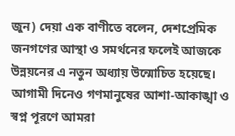জুন) দেয়া এক বাণীতে বলেন, দেশপ্রেমিক জনগণের আস্থা ও সমর্থনের ফলেই আজকে উন্নয়নের এ নতুন অধ্যায় উন্মোচিত হয়েছে। আগামী দিনেও গণমানুষের আশা-আকাঙ্খা ও স্বপ্ন পূরণে আমরা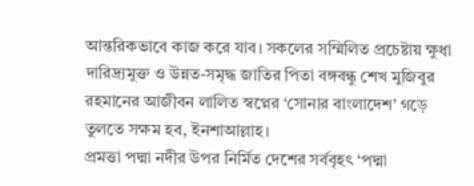আন্তরিকভাবে কাজ করে যাব। সকলের সম্মিলিত প্রচেষ্টায় ক্ষুধা দারিদ্র্যমুক্ত ও উন্নত-সমৃদ্ধ জাতির পিতা বঙ্গবন্ধু শেখ মুজিবুর রহমানের আজীবন লালিত স্বপ্নের ‘সোনার বাংলাদেশ’ গড়ে তুলতে সক্ষম হব, ইনশাআল্লাহ।
প্রমত্তা পদ্মা নদীর উপর নির্মিত দেশের সর্ববৃহৎ ‘পদ্মা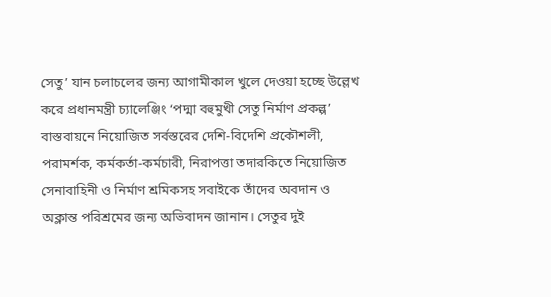সেতু’ যান চলাচলের জন্য আগামীকাল খুলে দেওয়া হচ্ছে উল্লেখ করে প্রধানমন্ত্রী চ্যালেঞ্জিং ‘পদ্মা বহুমুখী সেতু নির্মাণ প্রকল্প’ বাস্তবায়নে নিয়োজিত সর্বস্তরের দেশি-বিদেশি প্রকৌশলী, পরামর্শক, কর্মকর্তা-কর্মচারী, নিরাপত্তা তদারকিতে নিয়োজিত সেনাবাহিনী ও নির্মাণ শ্রমিকসহ সবাইকে তাঁদের অবদান ও অক্লান্ত পরিশ্রমের জন্য অভিবাদন জানান। সেতুর দুই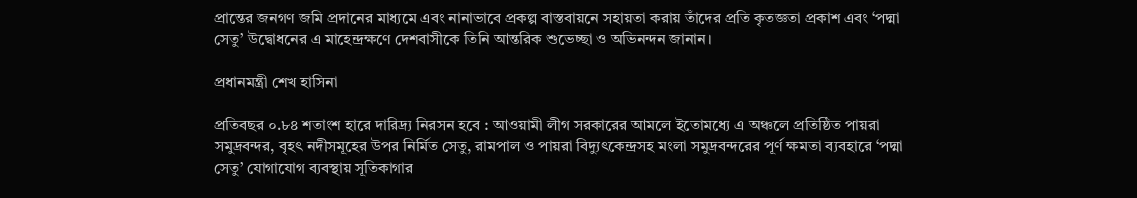প্রান্তের জনগণ জমি প্রদানের মাধ্যমে এবং নানাভাবে প্রকল্প বাস্তবায়নে সহায়তা করায় তাঁদের প্রতি কৃতজ্ঞতা প্রকাশ এবং ‘পদ্মা সেতু’ উদ্বোধনের এ মাহেন্দ্রক্ষণে দেশবাসীকে তিনি আন্তরিক শুভেচ্ছা ও অভিনন্দন জানান।

প্রধানমন্ত্রী শেখ হাসিনা

প্রতিবছর ০.৮৪ শতাংশ হারে দারিদ্র্য নিরসন হবে : আওয়ামী লীগ সরকারের আমলে ইতোমধ্যে এ অঞ্চলে প্রতিষ্ঠিত পায়রা সমুদ্রবন্দর, বৃহৎ নদীসমূহের উপর নির্মিত সেতু, রামপাল ও পায়রা বিদ্যুৎকেন্দ্রসহ মংলা সমুদ্রবন্দরের পূর্ণ ক্ষমতা ব্যবহারে ‘পদ্মা সেতু’ যোগাযোগ ব্যবস্থায় সূতিকাগার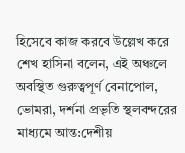হিসেবে কাজ করবে উল্লেখ করে শেখ হাসিনা বলেন, এই অঞ্চলে অবস্থিত গুরুত্বপূর্ণ বেনাপোল, ভোমরা, দর্শনা প্রভৃতি স্থলবন্দরের মাধ্যমে আন্ত:দেশীয়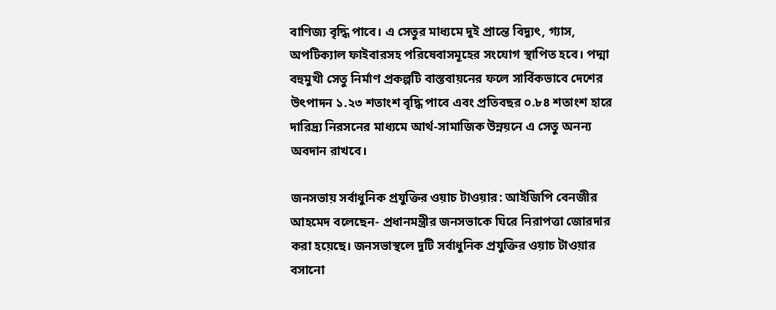বাণিজ্য বৃদ্ধি পাবে। এ সেতুর মাধ্যমে দুই প্রান্তে বিদ্যুৎ, গ্যাস, অপটিক্যাল ফাইবারসহ পরিষেবাসমূহের সংযোগ স্থাপিত হবে। পদ্মা বহুমুখী সেতু নির্মাণ প্রকল্পটি বাস্তবায়নের ফলে সার্বিকভাবে দেশের উৎপাদন ১.২৩ শতাংশ বৃদ্ধি পাবে এবং প্রতিবছর ০.৮৪ শতাংশ হারে দারিদ্র্য নিরসনের মাধ্যমে আর্থ-সামাজিক উন্নয়নে এ সেতু অনন্য অবদান রাখবে।

জনসভায় সর্বাধুনিক প্রযুক্তির ওয়াচ টাওয়ার: আইজিপি বেনজীর আহমেদ বলেছেন- প্রধানমন্ত্রীর জনসভাকে ঘিরে নিরাপত্তা জোরদার করা হয়েছে। জনসভাস্থলে দুটি সর্বাধুনিক প্রযুক্তির ওয়াচ টাওয়ার বসানো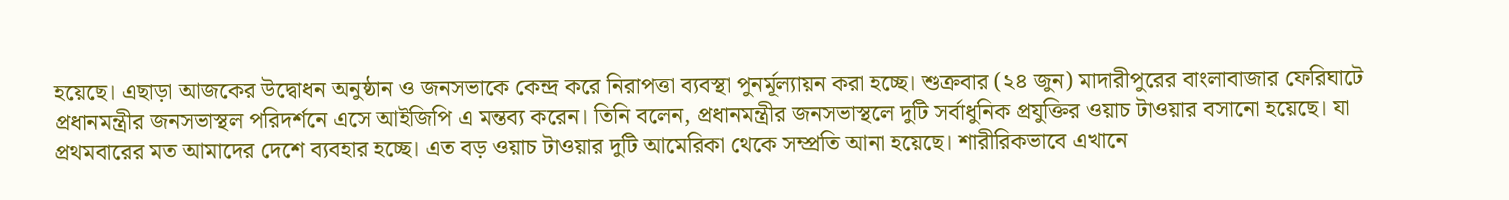হয়েছে। এছাড়া আজকের উদ্বোধন অনুষ্ঠান ও জনসভাকে কেন্দ্র করে নিরাপত্তা ব্যবস্থা পুনর্মূল্যায়ন করা হচ্ছে। শুক্রবার (২৪ জুন) মাদারীপুরের বাংলাবাজার ফেরিঘাটে প্রধানমন্ত্রীর জনসভাস্থল পরিদর্শনে এসে আইজিপি এ মন্তব্য করেন। তিনি বলেন, প্রধানমন্ত্রীর জনসভাস্থলে দুটি সর্বাধুনিক প্রযুক্তির ওয়াচ টাওয়ার বসানো হয়েছে। যা প্রথমবারের মত আমাদের দেশে ব্যবহার হচ্ছে। এত বড় ওয়াচ টাওয়ার দুটি আমেরিকা থেকে সম্প্রতি আনা হয়েছে। শারীরিকভাবে এখানে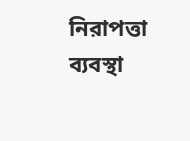নিরাপত্তা ব্যবস্থা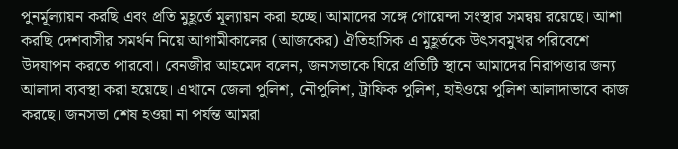পুনর্মূল্যায়ন করছি এবং প্রতি মুহূর্তে মূল্যায়ন করা হচ্ছে। আমাদের সঙ্গে গোয়েন্দা সংস্থার সমন্বয় রয়েছে। আশা করছি দেশবাসীর সমর্থন নিয়ে আগামীকালের (আজকের) ঐতিহাসিক এ মুহূর্তকে উৎসবমুখর পরিবেশে উদযাপন করতে পারবো। বেনজীর আহমেদ বলেন, জনসভাকে ঘিরে প্রতিটি স্থানে আমাদের নিরাপত্তার জন্য আলাদা ব্যবস্থা করা হয়েছে। এখানে জেলা পুলিশ, নৌপুলিশ, ট্রাফিক পুলিশ, হাইওয়ে পুলিশ আলাদাভাবে কাজ করছে। জনসভা শেষ হওয়া না পর্যন্ত আমরা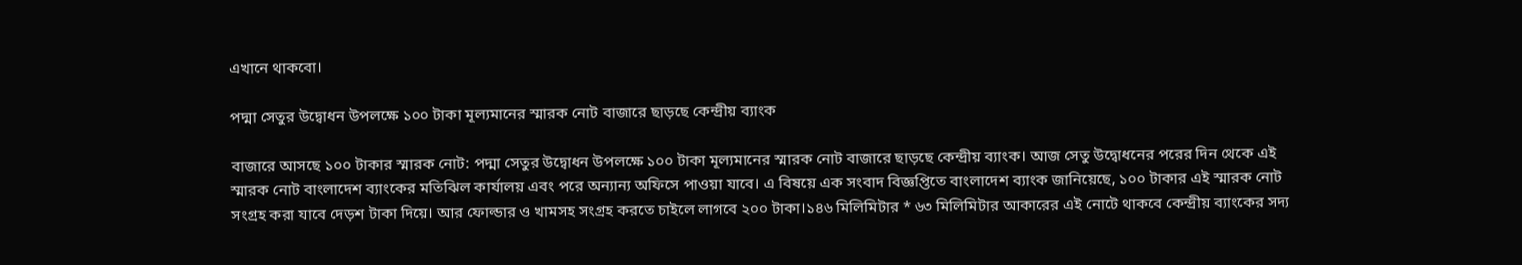এখানে থাকবো।

পদ্মা সেতুর উদ্বোধন উপলক্ষে ১০০ টাকা মূল্যমানের স্মারক নোট বাজারে ছাড়ছে কেন্দ্রীয় ব্যাংক

বাজারে আসছে ১০০ টাকার স্মারক নোট: পদ্মা সেতুর উদ্বোধন উপলক্ষে ১০০ টাকা মূল্যমানের স্মারক নোট বাজারে ছাড়ছে কেন্দ্রীয় ব্যাংক। আজ সেতু উদ্বোধনের পরের দিন থেকে এই স্মারক নোট বাংলাদেশ ব্যাংকের মতিঝিল কার্যালয় এবং পরে অন্যান্য অফিসে পাওয়া যাবে। এ বিষয়ে এক সংবাদ বিজ্ঞপ্তিতে বাংলাদেশ ব্যাংক জানিয়েছে, ১০০ টাকার এই স্মারক নোট সংগ্রহ করা যাবে দেড়শ টাকা দিয়ে। আর ফোল্ডার ও খামসহ সংগ্রহ করতে চাইলে লাগবে ২০০ টাকা।১৪৬ মিলিমিটার * ৬৩ মিলিমিটার আকারের এই নোটে থাকবে কেন্দ্রীয় ব্যাংকের সদ্য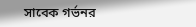সাবেক গর্ভনর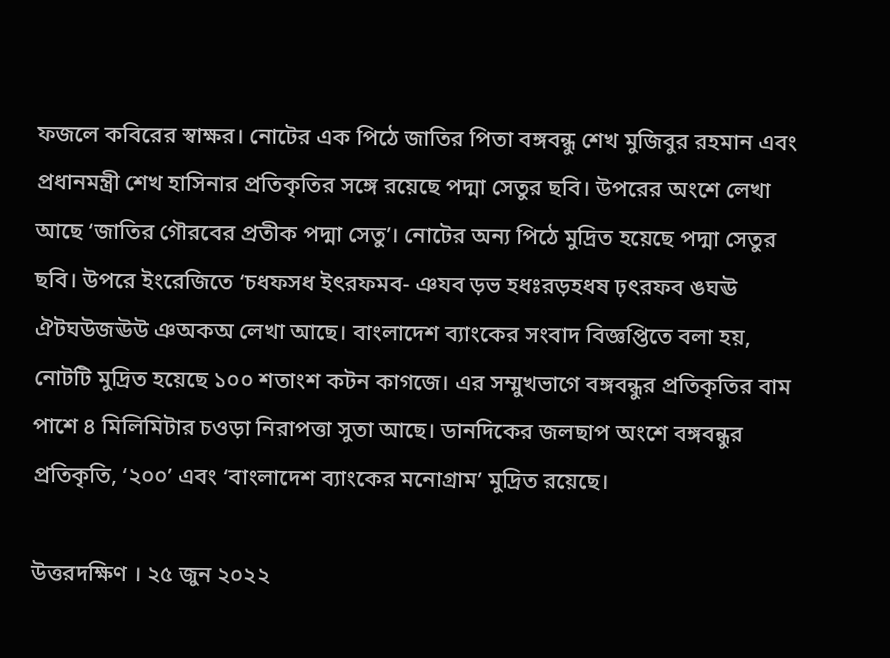ফজলে কবিরের স্বাক্ষর। নোটের এক পিঠে জাতির পিতা বঙ্গবন্ধু শেখ মুজিবুর রহমান এবং প্রধানমন্ত্রী শেখ হাসিনার প্রতিকৃতির সঙ্গে রয়েছে পদ্মা সেতুর ছবি। উপরের অংশে লেখা আছে ‘জাতির গৌরবের প্রতীক পদ্মা সেতু’। নোটের অন্য পিঠে মুদ্রিত হয়েছে পদ্মা সেতুর ছবি। উপরে ইংরেজিতে ‘চধফসধ ইৎরফমব- ঞযব ড়ভ হধঃরড়হধষ ঢ়ৎরফব ঙঘঊ ঐটঘউজঊউ ঞঅকঅ লেখা আছে। বাংলাদেশ ব্যাংকের সংবাদ বিজ্ঞপ্তিতে বলা হয়, নোটটি মুদ্রিত হয়েছে ১০০ শতাংশ কটন কাগজে। এর সম্মুখভাগে বঙ্গবন্ধুর প্রতিকৃতির বাম পাশে ৪ মিলিমিটার চওড়া নিরাপত্তা সুতা আছে। ডানদিকের জলছাপ অংশে বঙ্গবন্ধুর প্রতিকৃতি, ‘২০০’ এবং ‘বাংলাদেশ ব্যাংকের মনোগ্রাম’ মুদ্রিত রয়েছে।

উত্তরদক্ষিণ । ২৫ জুন ২০২২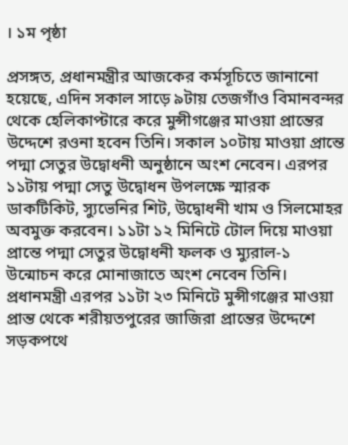। ১ম পৃষ্ঠা

প্রসঙ্গত, প্রধানমন্ত্রীর আজকের কর্মসূচিতে জানানো হয়েছে, এদিন সকাল সাড়ে ৯টায় তেজগাঁও বিমানবন্দর থেকে হেলিকাপ্টারে করে মুন্সীগঞ্জের মাওয়া প্রান্তের উদ্দেশে রওনা হবেন তিনি। সকাল ১০টায় মাওয়া প্রান্তে পদ্মা সেতুর উদ্বোধনী অনুষ্ঠানে অংশ নেবেন। এরপর ১১টায় পদ্মা সেতু উদ্বোধন উপলক্ষে স্মারক ডাকটিকিট, স্যুভেনির শিট, উদ্বোধনী খাম ও সিলমোহর অবমুক্ত করবেন। ১১টা ১২ মিনিটে টোল দিয়ে মাওয়া প্রান্তে পদ্মা সেতুর উদ্বোধনী ফলক ও ম্যুরাল-১ উন্মোচন করে মোনাজাতে অংশ নেবেন তিনি। প্রধানমন্ত্রী এরপর ১১টা ২৩ মিনিটে মুন্সীগঞ্জের মাওয়া প্রান্ত থেকে শরীয়তপুরের জাজিরা প্রান্তের উদ্দেশে সড়কপথে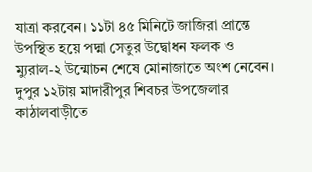যাত্রা করবেন। ১১টা ৪৫ মিনিটে জাজিরা প্রান্তে উপস্থিত হয়ে পদ্মা সেতুর উদ্বোধন ফলক ও ম্যুরাল-২ উন্মোচন শেষে মোনাজাতে অংশ নেবেন। দুপুর ১২টায় মাদারীপুর শিবচর উপজেলার কাঠালবাড়ীতে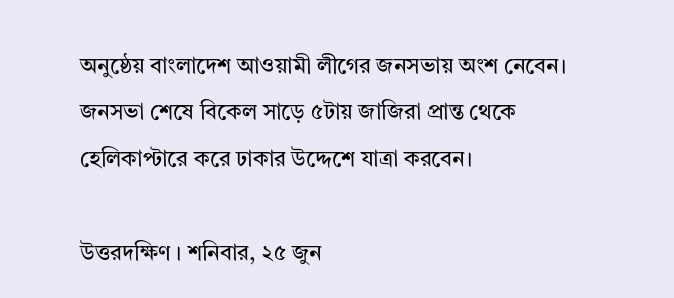অনুষ্ঠেয় বাংলাদেশ আওয়ামী লীগের জনসভায় অংশ নেবেন। জনসভা শেষে বিকেল সাড়ে ৫টায় জাজিরা প্রান্ত থেকে হেলিকাপ্টারে করে ঢাকার উদ্দেশে যাত্রা করবেন।

উত্তরদক্ষিণ । শনিবার, ২৫ জুন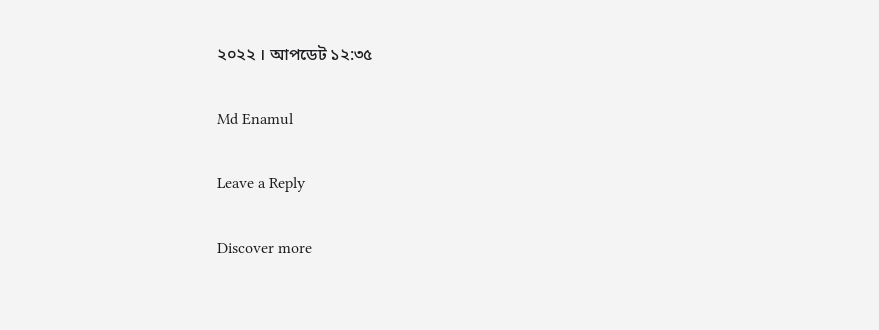২০২২ । আপডেট ১২:৩৫

Md Enamul

Leave a Reply

Discover more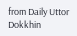from Daily Uttor Dokkhin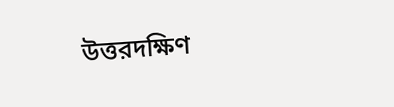উত্তরদক্ষিণ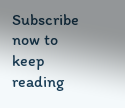Subscribe now to keep reading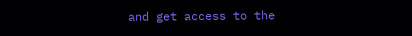and get access to the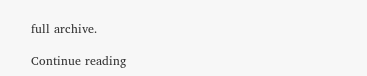full archive.

Continue reading